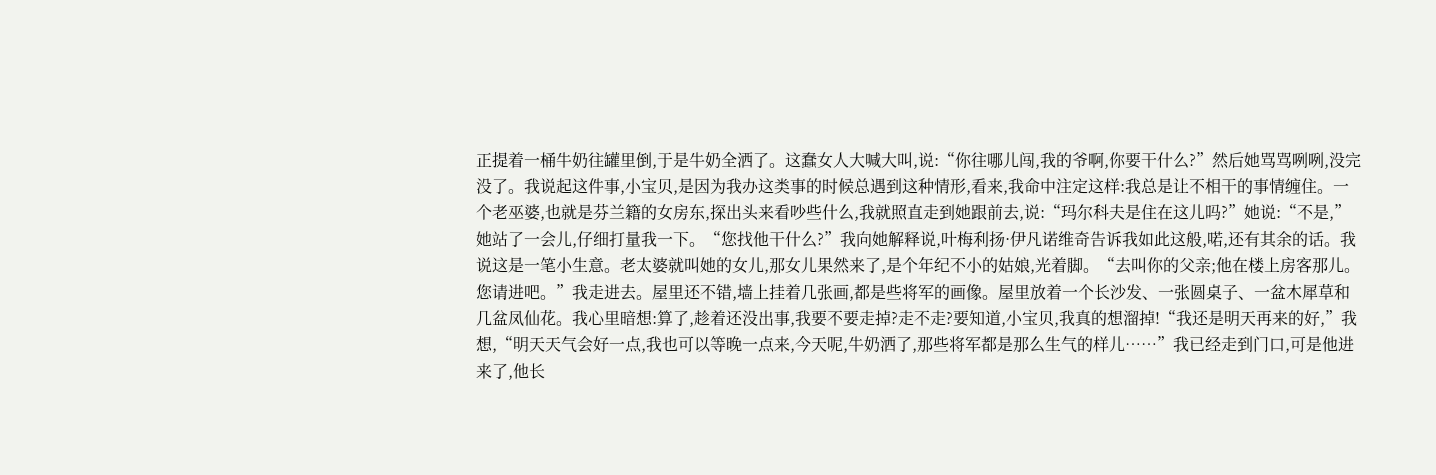正提着一桶牛奶往罐里倒,于是牛奶全洒了。这蠢女人大喊大叫,说:“你往哪儿闯,我的爷啊,你要干什么?”然后她骂骂咧咧,没完没了。我说起这件事,小宝贝,是因为我办这类事的时候总遇到这种情形,看来,我命中注定这样:我总是让不相干的事情缠住。一个老巫婆,也就是芬兰籍的女房东,探出头来看吵些什么,我就照直走到她跟前去,说:“玛尔科夫是住在这儿吗?”她说:“不是,”她站了一会儿,仔细打量我一下。“您找他干什么?”我向她解释说,叶梅利扬·伊凡诺维奇告诉我如此这般,喏,还有其余的话。我说这是一笔小生意。老太婆就叫她的女儿,那女儿果然来了,是个年纪不小的姑娘,光着脚。“去叫你的父亲;他在楼上房客那儿。您请进吧。”我走进去。屋里还不错,墙上挂着几张画,都是些将军的画像。屋里放着一个长沙发、一张圆桌子、一盆木犀草和几盆凤仙花。我心里暗想:算了,趁着还没出事,我要不要走掉?走不走?要知道,小宝贝,我真的想溜掉!“我还是明天再来的好,”我想,“明天天气会好一点,我也可以等晚一点来,今天呢,牛奶洒了,那些将军都是那么生气的样儿……”我已经走到门口,可是他进来了,他长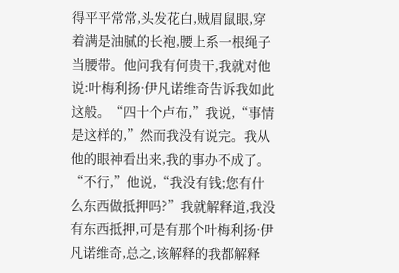得平平常常,头发花白,贼眉鼠眼,穿着满是油腻的长袍,腰上系一根绳子当腰带。他问我有何贵干,我就对他说:叶梅利扬·伊凡诺维奇告诉我如此这般。“四十个卢布,”我说,“事情是这样的,”然而我没有说完。我从他的眼神看出来,我的事办不成了。“不行,”他说,“我没有钱;您有什么东西做抵押吗?”我就解释道,我没有东西抵押,可是有那个叶梅利扬·伊凡诺维奇,总之,该解释的我都解释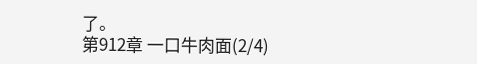了。
第912章 一口牛肉面(2/4)